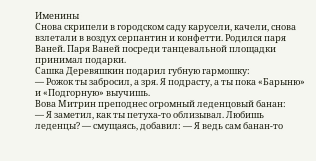Именины
Снова скрипели в городском саду карусели, качели, снова взлетали в воздух серпантин и конфетти. Родился паря Ваней. Паря Ваней посреди танцевальной площадки принимал подарки.
Сашка Деревяшкин подарил губную гармошку:
— Рожок ты забросил, а зря. Я подрасту, а ты пока «Барыню» и «Подгорную» выучишь.
Вова Митрин преподнес огромный леденцовый банан:
— Я заметил, как ты петуха-то облизывал. Любишь леденцы? — смущаясь, добавил: — Я ведь сам банан-то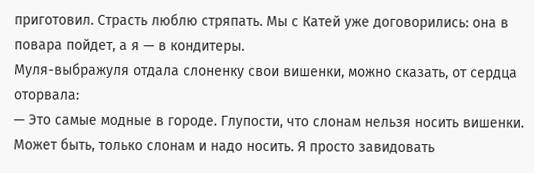приготовил. Страсть люблю стряпать. Мы с Катей уже договорились: она в повара пойдет, а я — в кондитеры.
Муля-выбражуля отдала слоненку свои вишенки, можно сказать, от сердца оторвала:
— Это самые модные в городе. Глупости, что слонам нельзя носить вишенки. Может быть, только слонам и надо носить. Я просто завидовать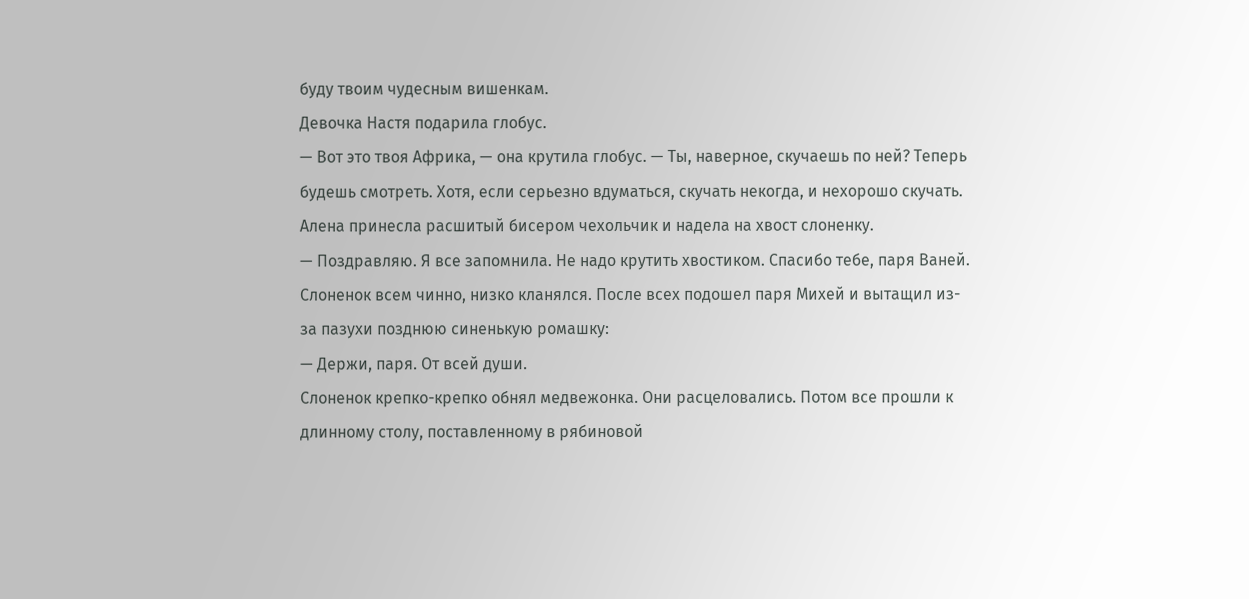буду твоим чудесным вишенкам.
Девочка Настя подарила глобус.
— Вот это твоя Африка, — она крутила глобус. — Ты, наверное, скучаешь по ней? Теперь будешь смотреть. Хотя, если серьезно вдуматься, скучать некогда, и нехорошо скучать.
Алена принесла расшитый бисером чехольчик и надела на хвост слоненку.
— Поздравляю. Я все запомнила. Не надо крутить хвостиком. Спасибо тебе, паря Ваней.
Слоненок всем чинно, низко кланялся. После всех подошел паря Михей и вытащил из-за пазухи позднюю синенькую ромашку:
— Держи, паря. От всей души.
Слоненок крепко-крепко обнял медвежонка. Они расцеловались. Потом все прошли к длинному столу, поставленному в рябиновой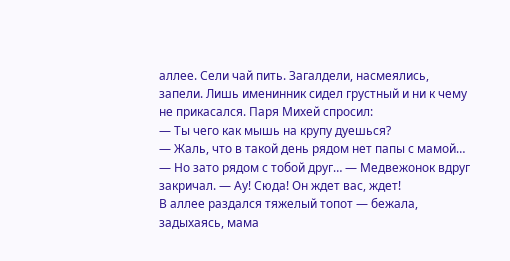аллее. Сели чай пить. Загалдели, насмеялись, запели. Лишь именинник сидел грустный и ни к чему не прикасался. Паря Михей спросил:
— Ты чего как мышь на крупу дуешься?
— Жаль, что в такой день рядом нет папы с мамой…
— Но зато рядом с тобой друг… — Медвежонок вдруг закричал. — Ау! Сюда! Он ждет вас, ждет!
В аллее раздался тяжелый топот — бежала, задыхаясь, мама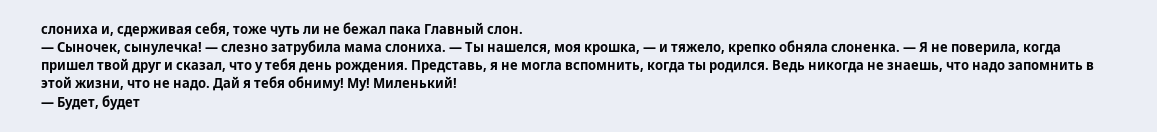слониха и, сдерживая себя, тоже чуть ли не бежал пака Главный слон.
— Сыночек, сынулечка! — слезно затрубила мама слониха. — Ты нашелся, моя крошка, — и тяжело, крепко обняла слоненка. — Я не поверила, когда пришел твой друг и сказал, что у тебя день рождения. Представь, я не могла вспомнить, когда ты родился. Ведь никогда не знаешь, что надо запомнить в этой жизни, что не надо. Дай я тебя обниму! Му! Миленький!
— Будет, будет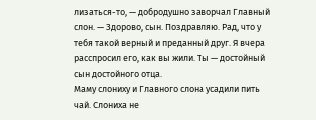лизаться-то, — добродушно заворчал Главный слон. — Здорово, сын. Поздравляю. Рад, что у тебя такой верный и преданный друг. Я вчера расспросил его, как вы жили. Ты — достойный сын достойного отца.
Маму слониху и Главного слона усадили пить чай. Слониха не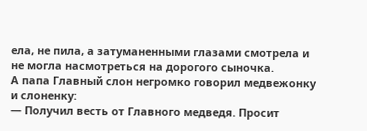ела, не пила, а затуманенными глазами смотрела и не могла насмотреться на дорогого сыночка.
А папа Главный слон негромко говорил медвежонку и слоненку:
— Получил весть от Главного медведя. Просит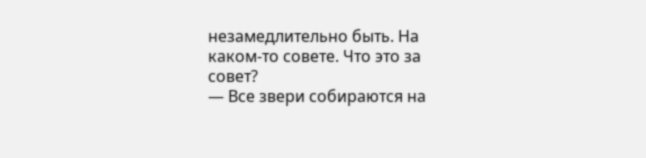незамедлительно быть. На каком-то совете. Что это за совет?
— Все звери собираются на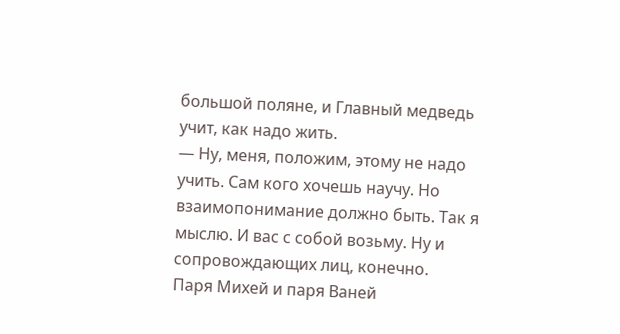большой поляне, и Главный медведь учит, как надо жить.
— Ну, меня, положим, этому не надо учить. Сам кого хочешь научу. Но взаимопонимание должно быть. Так я мыслю. И вас с собой возьму. Ну и сопровождающих лиц, конечно.
Паря Михей и паря Ваней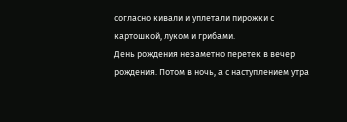согласно кивали и уплетали пирожки с картошкой, луком и грибами.
День рождения незаметно перетек в вечер рождения. Потом в ночь, а с наступлением утра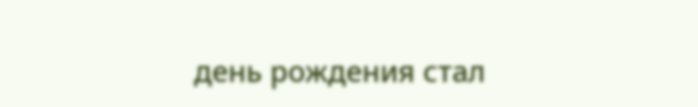день рождения стал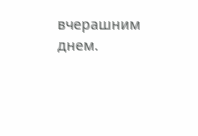вчерашним днем.